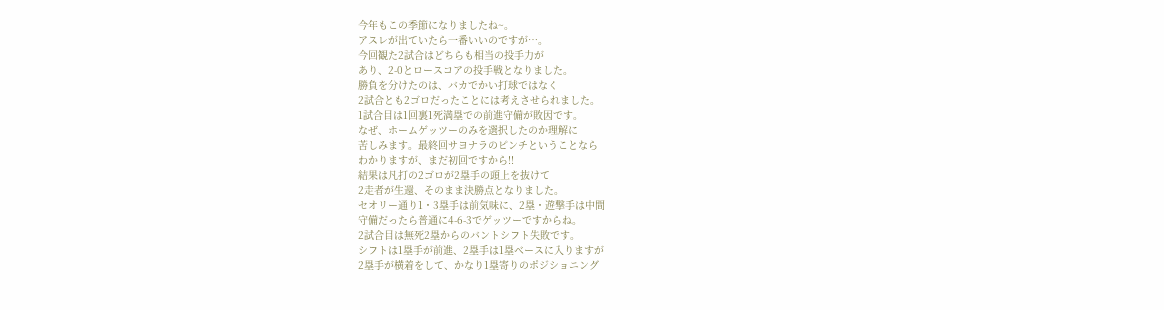今年もこの季節になりましたね~。
アスレが出ていたら一番いいのですが…。
今回観た2試合はどちらも相当の投手力が
あり、2-0とロースコアの投手戦となりました。
勝負を分けたのは、バカでかい打球ではなく
2試合とも2ゴロだったことには考えさせられました。
1試合目は1回裏1死満塁での前進守備が敗因です。
なぜ、ホームゲッツーのみを選択したのか理解に
苦しみます。最終回サヨナラのピンチということなら
わかりますが、まだ初回ですから!!
結果は凡打の2ゴロが2塁手の頭上を抜けて
2走者が生還、そのまま決勝点となりました。
セオリー通り1・3塁手は前気味に、2塁・遊撃手は中間
守備だったら普通に4-6-3でゲッツーですからね。
2試合目は無死2塁からのバントシフト失敗です。
シフトは1塁手が前進、2塁手は1塁ベースに入りますが
2塁手が横着をして、かなり1塁寄りのポジショニング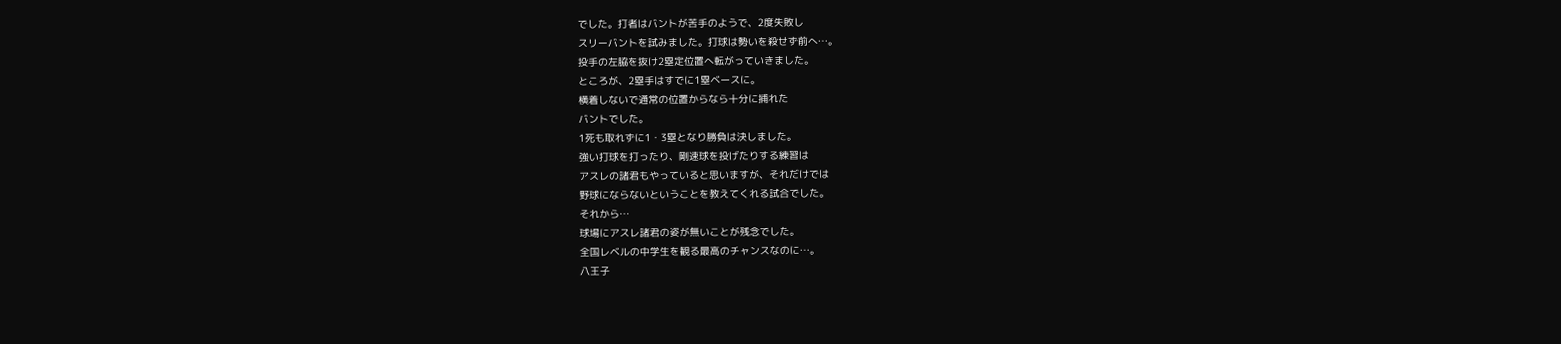でした。打者はバントが苦手のようで、2度失敗し
スリーバントを試みました。打球は勢いを殺せず前へ…。
投手の左脇を抜け2塁定位置へ転がっていきました。
ところが、2塁手はすでに1塁ベースに。
横着しないで通常の位置からなら十分に捕れた
バントでした。
1死も取れずに1・3塁となり勝負は決しました。
強い打球を打ったり、剛速球を投げたりする練習は
アスレの諸君もやっていると思いますが、それだけでは
野球にならないということを教えてくれる試合でした。
それから…
球場にアスレ諸君の姿が無いことが残念でした。
全国レベルの中学生を観る最高のチャンスなのに…。
八王子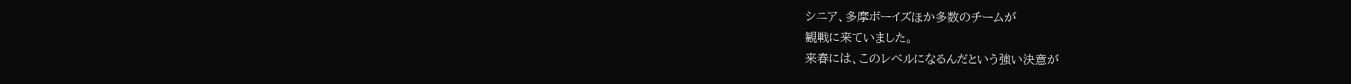シニア、多摩ボーイズほか多数のチームが
観戦に来ていました。
来春には、このレベルになるんだという強い決意が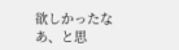欲しかったなあ、と思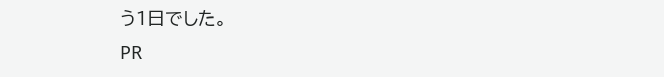う1日でした。
PR